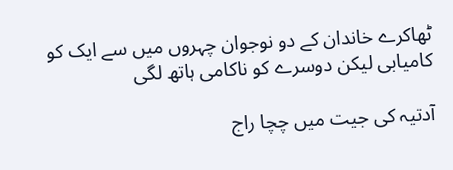ٹھاکرے خاندان کے دو نوجوان چہروں میں سے ایک کو کامیابی لیکن دوسرے کو ناکامی ہاتھ لگی

آدتیہ کی جیت میں چچا راج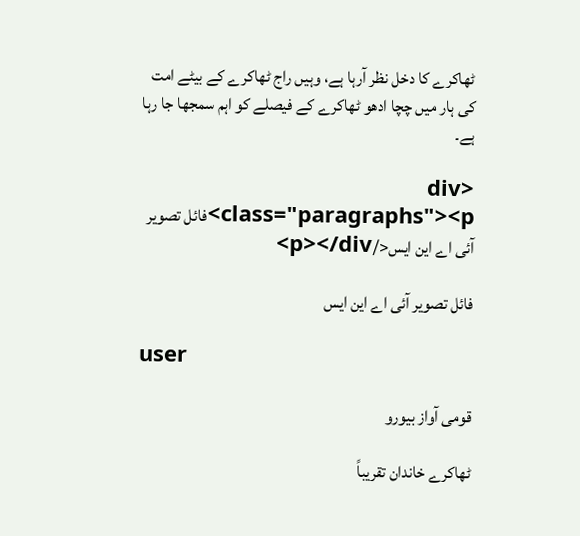ٹھاکرے کا دخل نظر آرہا ہے، وہیں راج ٹھاکرے کے بیٹے امت کی ہار میں چچا ادھو ٹھاکرے کے فیصلے کو اہم سمجھا جا رہا ہے۔

<div class="paragraphs"><p>فائل تصویر آئی اے این ایس</p></div>

فائل تصویر آئی اے این ایس

user

قومی آواز بیورو

ٹھاکرے خاندان تقریباً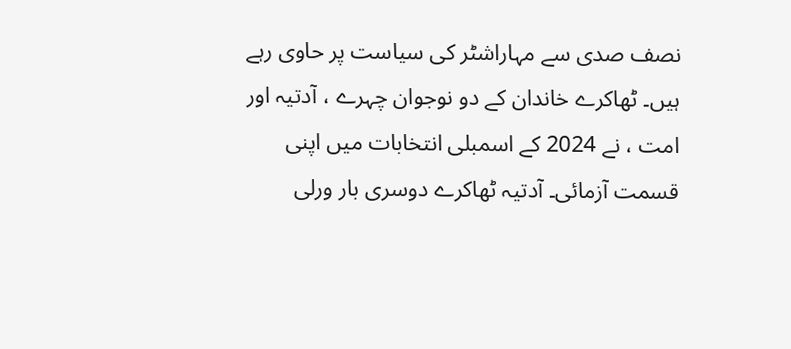نصف صدی سے مہاراشٹر کی سیاست پر حاوی رہے ہیں۔ ٹھاکرے خاندان کے دو نوجوان چہرے ، آدتیہ اور امت ، نے 2024 کے اسمبلی انتخابات میں اپنی قسمت آزمائی۔ آدتیہ ٹھاکرے دوسری بار ورلی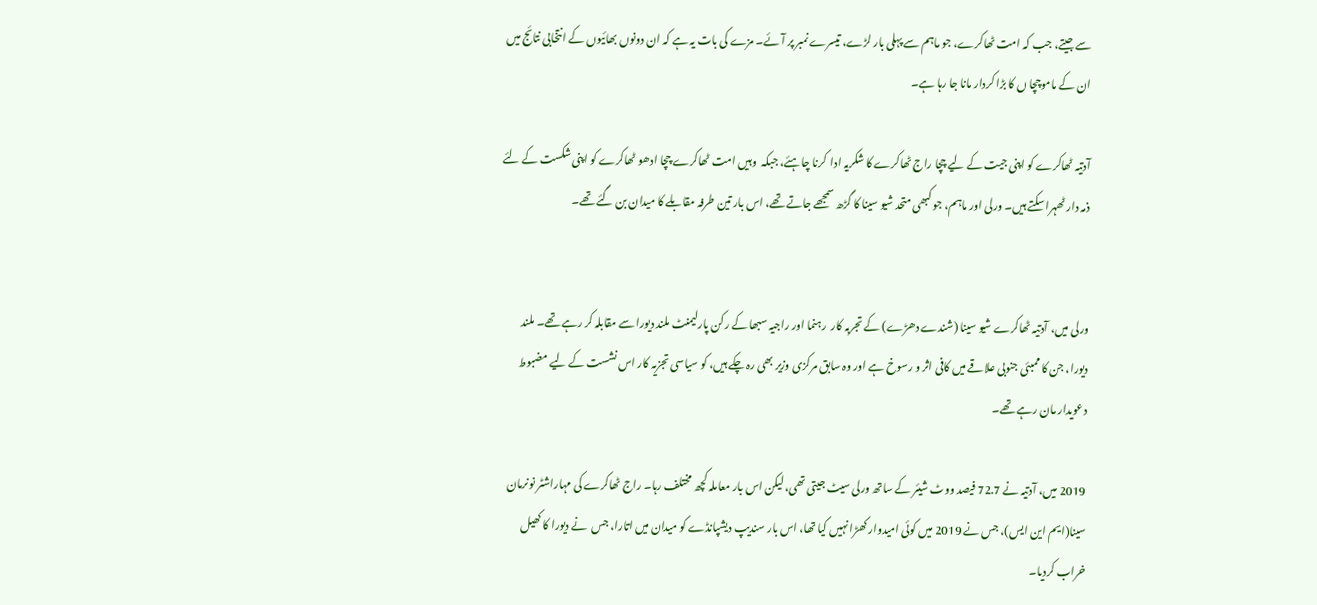سے جیتے، جب کہ امت ٹھاکرے، جو ماہم سے پہلی بار لڑے، تیسرے نمبر پر آئے۔ مزے کی بات یہ ہے کہ ان دونوں بھائیوں کے انتخابی نتائج میں ان کے ماموچچا ں کا بڑا کردار مانا جا رہا ہے۔

آدتیہ ٹھاکرے کو اپنی جیت کے لیے چچا راج ٹھاکرے کا شکریہ ادا  کرنا چاہئے، جبکہ  وہیں امت ٹھاکرے چچا ادھو ٹھاکرے کو اپنی شکست کے لئے ذمہ دار ٹھہرا سکتے ہیں۔ ورلی اور ماہم، جو کبھی متحد شیو سینا کا گڑھ سمجھے جاتے تھے، اس بار تین طرفہ مقابلے کا میدان بن گئے تھے۔


ورلی میں، آدتیہ ٹھاکرے شیو سینا (شندے دھڑے) کے تجربہ کار  رہنما اور راجیہ سبھا کے رکن پارلیمنٹ ملند دیورا سے مقابلہ کر رہے تھے۔ ملند دیورا، جن کا ممبئی جنوبی علاقے میں کافی اثر و رسوخ ہے اور وہ سابق مرکزی وزیر بھی رہ چکے ہیں، کو سیاسی تجزیہ کار اس نشست کے لیے مضبوط دعویدار مان رہے تھے۔

2019 میں، آدتیہ نے 72.7 فیصد ووٹ شیئر کے ساتھ ورلی سیٹ جیتی تھی، لیکن اس بار معاملہ کچھ مختلف رہا۔ راج ٹھاکرے کی مہاراشٹر نونرمان سینا(ایم این ایس)، جس نے 2019 میں کوئی امیدوار کھڑا نہیں کیا تھا، اس بار سندیپ دیشپانڈے کو میدان میں اتارا، جس  نے دیورا کا کھیل خراب کردیا۔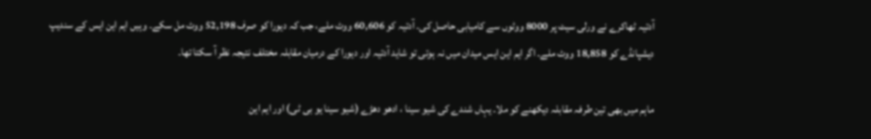آدتیہ ٹھاکرے نے ورلی سیٹ پر 8000 ووٹوں سے کامیابی حاصل کی۔ آدتیہ کو 60,606 ووٹ ملے، جب کہ دیورا کو صرف 52,198 ووٹ مل سکے۔ وہیں ایم این ایس کے سندیپ دیشپانڈے کو 18,858 ووٹ ملے۔ اگر ایم این ایس میدان میں نہ ہوتی تو شاید آدتیہ اور دیورا کے درمیان مقابلہ مختلف نتیجہ نظر آ سکتا تھا۔

ماہم میں بھی تین طرفہ مقابلہ دیکھنے کو ملا۔ یہاں شندے کی شیو سینا ، ادھو دھڑے (شیو سینا یو بی ٹی) اور ایم این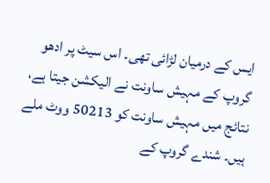ایس کے درمیان لڑائی تھی۔ اس سیٹ پر ادھو گروپ کے مہیش ساونت نے الیکشن جیتا ہے، نتائج میں مہیش ساونت کو 50213 ووٹ ملے ہیں۔ شندے گروپ کے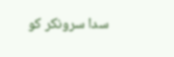سدا سرونکر کو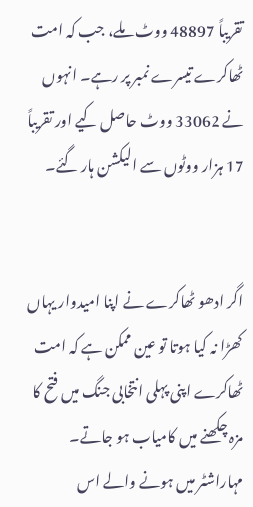تقریباً 48897 ووٹ ملے، جب کہ امت ٹھاکرے تیسرے نمبر پر رہے۔ انہوں نے 33062 ووٹ حاصل کیے اور تقریباً 17 ہزار ووٹوں سے الیکشن ہار گئے۔


اگر ادھو ٹھاکرے نے اپنا امیدوار یہاں کھڑا نہ کیا ہوتا تو عین ممکن ہے کہ امت ٹھاکرے اپنی پہلی انتخابی جنگ میں فتح کا مزہ چکھنے میں کامیاب ہو جاتے۔ مہاراشٹر میں ہونے والے اس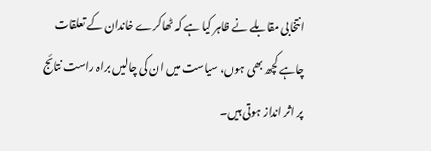انتخابی مقابلے نے ظاہر کیا ہے کہ ٹھاکرے خاندان کے تعلقات چاہے کچھ بھی ہوں، سیاست میں ان کی چالیں براہ راست نتائج پر اثر انداز ہوتی ہیں۔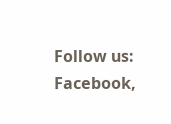Follow us: Facebook,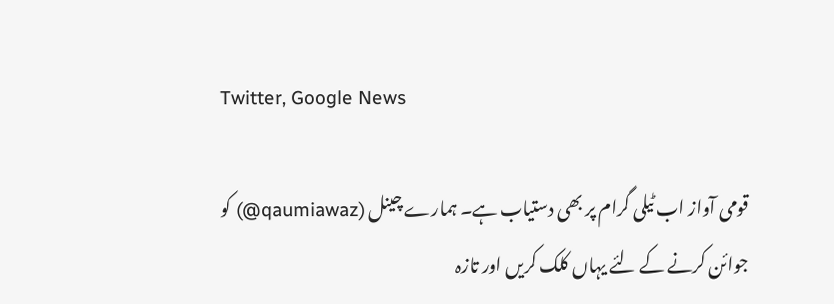Twitter, Google News

قومی آواز اب ٹیلی گرام پر بھی دستیاب ہے۔ ہمارے چینل (qaumiawaz@) کو جوائن کرنے کے لئے یہاں کلک کریں اور تازہ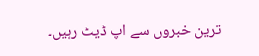ترین خبروں سے اپ ڈیٹ رہیں۔